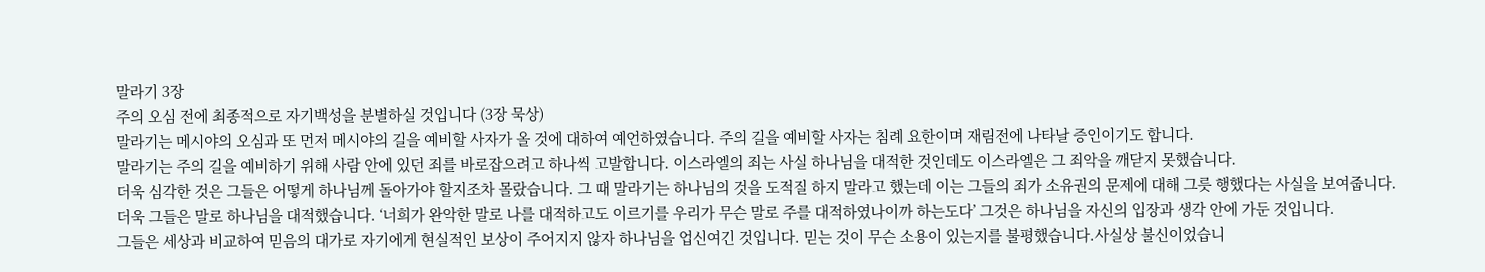말라기 3장
주의 오심 전에 최종적으로 자기백성을 분별하실 것입니다 (3장 묵상)
말라기는 메시야의 오심과 또 먼저 메시야의 길을 예비할 사자가 올 것에 대하여 예언하였습니다. 주의 길을 예비할 사자는 침례 요한이며 재림전에 나타날 증인이기도 합니다.
말라기는 주의 길을 예비하기 위해 사람 안에 있던 죄를 바로잡으려고 하나씩 고발합니다. 이스라엘의 죄는 사실 하나님을 대적한 것인데도 이스라엘은 그 죄악을 깨닫지 못했습니다.
더욱 심각한 것은 그들은 어떻게 하나님께 돌아가야 할지조차 몰랐습니다. 그 때 말라기는 하나님의 것을 도적질 하지 말라고 했는데 이는 그들의 죄가 소유권의 문제에 대해 그릇 행했다는 사실을 보여줍니다.
더욱 그들은 말로 하나님을 대적했습니다. ‘너희가 완악한 말로 나를 대적하고도 이르기를 우리가 무슨 말로 주를 대적하였나이까 하는도다’ 그것은 하나님을 자신의 입장과 생각 안에 가둔 것입니다.
그들은 세상과 비교하여 믿음의 대가로 자기에게 현실적인 보상이 주어지지 않자 하나님을 업신여긴 것입니다. 믿는 것이 무슨 소용이 있는지를 불평했습니다.사실상 불신이었습니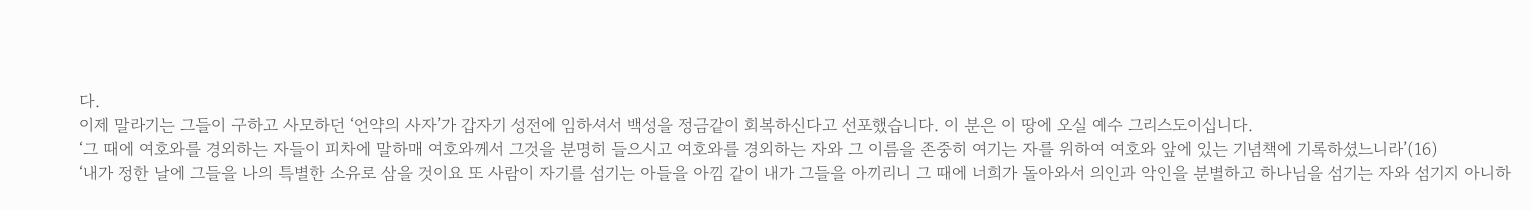다.
이제 말라기는 그들이 구하고 사모하던 ‘언약의 사자’가 갑자기 성전에 임하셔서 백성을 정금같이 회복하신다고 선포했습니다. 이 분은 이 땅에 오실 예수 그리스도이십니다.
‘그 때에 여호와를 경외하는 자들이 피차에 말하매 여호와께서 그것을 분명히 들으시고 여호와를 경외하는 자와 그 이름을 존중히 여기는 자를 위하여 여호와 앞에 있는 기념책에 기록하셨느니라’(16)
‘내가 정한 날에 그들을 나의 특별한 소유로 삼을 것이요 또 사람이 자기를 섬기는 아들을 아낌 같이 내가 그들을 아끼리니 그 때에 너희가 돌아와서 의인과 악인을 분별하고 하나님을 섬기는 자와 섬기지 아니하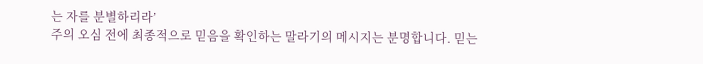는 자를 분별하리라’
주의 오심 전에 최종적으로 믿음을 확인하는 말라기의 메시지는 분명합니다. 믿는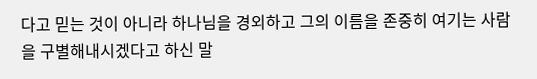다고 믿는 것이 아니라 하나님을 경외하고 그의 이름을 존중히 여기는 사람을 구별해내시겠다고 하신 말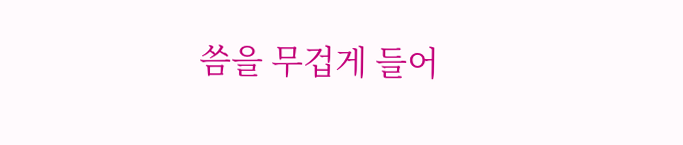씀을 무겁게 들어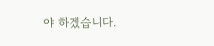야 하겠습니다.